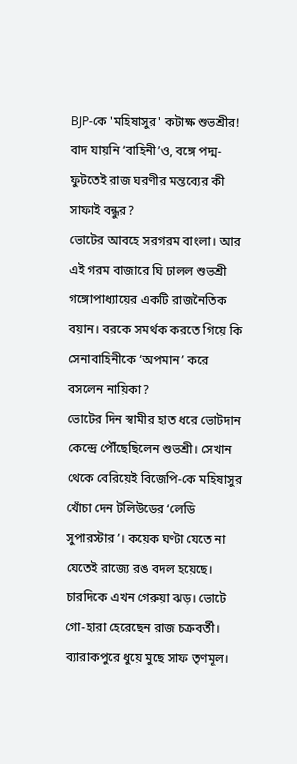BJP-কে 'মহিষাসুর' কটাক্ষ শুভশ্রীর! বাদ যায়নি ‘বাহিনী’ও, বঙ্গে পদ্ম-ফুটতেই রাজ ঘরণীর মন্তব্যের কী সাফাই বন্ধুর?
ভোটের আবহে সরগরম বাংলা। আর এই গরম বাজারে ঘি ঢালল শুভশ্রী গঙ্গোপাধ্যায়ের একটি রাজনৈতিক বয়ান। বরকে সমর্থক করতে গিয়ে কি সেনাবাহিনীকে ‘অপমান’ করে বসলেন নায়িকা?
ভোটের দিন স্বামীর হাত ধরে ভোটদান কেন্দ্রে পৌঁছেছিলেন শুভশ্রী। সেখান থেকে বেরিয়েই বিজেপি-কে মহিষাসুর খোঁচা দেন টলিউডের ‘লেডি সুপারস্টার’। কয়েক ঘণ্টা যেতে না যেতেই রাজ্যে রঙ বদল হয়েছে। চারদিকে এখন গেরুয়া ঝড়। ভোটে গো-হারা হেরেছেন রাজ চক্রবর্তী। ব্যারাকপুরে ধুয়ে মুছে সাফ তৃণমূল।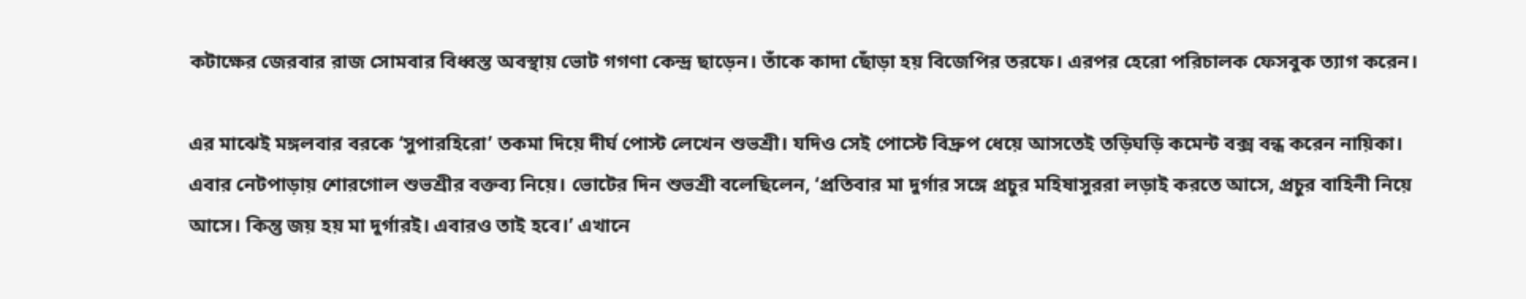কটাক্ষের জেরবার রাজ সোমবার বিধ্বস্ত অবস্থায় ভোট গগণা কেন্দ্র ছাড়েন। তাঁকে কাদা ছোঁড়া হয় বিজেপির তরফে। এরপর হেরো পরিচালক ফেসবুক ত্যাগ করেন।

এর মাঝেই মঙ্গলবার বরকে ‘সুপারহিরো’ তকমা দিয়ে দীর্ঘ পোস্ট লেখেন শুভশ্রী। যদিও সেই পোস্টে বিদ্রুপ ধেয়ে আসতেই তড়িঘড়ি কমেন্ট বক্স বন্ধ করেন নায়িকা। এবার নেটপাড়ায় শোরগোল শুভশ্রীর বক্তব্য নিয়ে। ভোটের দিন শুভশ্রী বলেছিলেন, ‘প্রতিবার মা দুর্গার সঙ্গে প্রচুর মহিষাসুররা লড়াই করতে আসে, প্রচুর বাহিনী নিয়ে আসে। কিন্তু জয় হয় মা দুর্গারই। এবারও তাই হবে।’ এখানে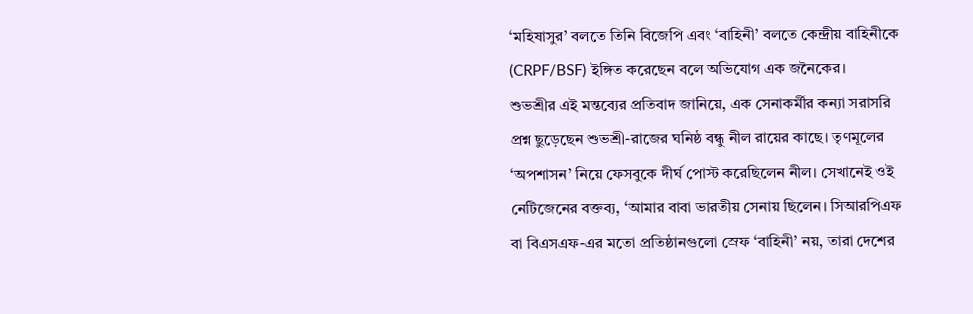‘মহিষাসুর’ বলতে তিনি বিজেপি এবং ‘বাহিনী’ বলতে কেন্দ্রীয় বাহিনীকে (CRPF/BSF) ইঙ্গিত করেছেন বলে অভিযোগ এক জনৈকের।
শুভশ্রীর এই মন্তব্যের প্রতিবাদ জানিয়ে, এক সেনাকর্মীর কন্যা সরাসরি প্রশ্ন ছুড়েছেন শুভশ্রী-রাজের ঘনিষ্ঠ বন্ধু নীল রায়ের কাছে। তৃণমূলের ‘অপশাসন’ নিয়ে ফেসবুকে দীর্ঘ পোস্ট করেছিলেন নীল। সেখানেই ওই নেটিজেনের বক্তব্য, ‘আমার বাবা ভারতীয় সেনায় ছিলেন। সিআরপিএফ বা বিএসএফ-এর মতো প্রতিষ্ঠানগুলো স্রেফ ‘বাহিনী’ নয়, তারা দেশের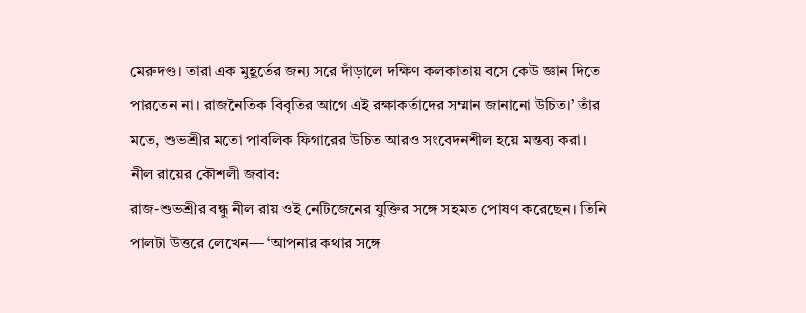মেরুদণ্ড। তারা এক মুহূর্তের জন্য সরে দাঁড়ালে দক্ষিণ কলকাতায় বসে কেউ জ্ঞান দিতে পারতেন না। রাজনৈতিক বিবৃতির আগে এই রক্ষাকর্তাদের সম্মান জানানো উচিত।’ তাঁর মতে, শুভশ্রীর মতো পাবলিক ফিগারের উচিত আরও সংবেদনশীল হয়ে মন্তব্য করা।
নীল রায়ের কৌশলী জবাব:
রাজ-শুভশ্রীর বন্ধু নীল রায় ওই নেটিজেনের যুক্তির সঙ্গে সহমত পোষণ করেছেন। তিনি পালটা উত্তরে লেখেন— ‘আপনার কথার সঙ্গে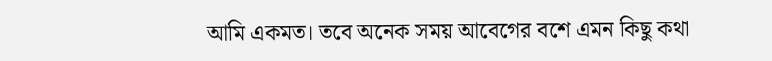আমি একমত। তবে অনেক সময় আবেগের বশে এমন কিছু কথা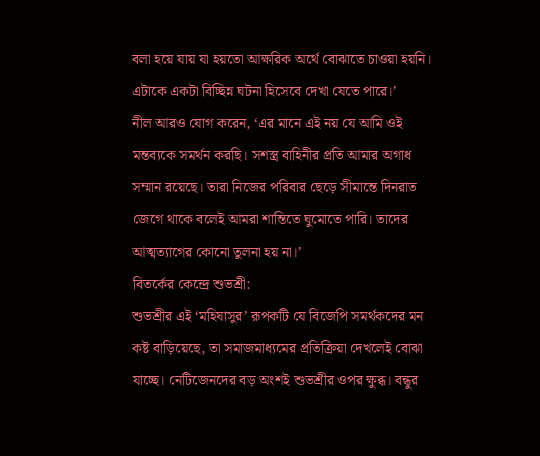বলা হয়ে যায় যা হয়তো আক্ষরিক অর্থে বোঝাতে চাওয়া হয়নি। এটাকে একটা বিচ্ছিন্ন ঘটনা হিসেবে দেখা যেতে পারে।’
নীল আরও যোগ করেন, ‘এর মানে এই নয় যে আমি ওই মন্তব্যকে সমর্থন করছি। সশস্ত্র বাহিনীর প্রতি আমার অগাধ সম্মান রয়েছে। তারা নিজের পরিবার ছেড়ে সীমান্তে দিনরাত জেগে থাকে বলেই আমরা শান্তিতে ঘুমোতে পারি। তাদের আত্মত্যাগের কোনো তুলনা হয় না।’
বিতর্কের কেন্দ্রে শুভশ্রী:
শুভশ্রীর এই ‘মহিষাসুর’ রূপকটি যে বিজেপি সমর্থকদের মন কষ্ট বাড়িয়েছে, তা সমাজমাধ্যমের প্রতিক্রিয়া দেখলেই বোঝা যাচ্ছে। নেটিজেনদের বড় অংশই শুভশ্রীর ওপর ক্ষুব্ধ। বন্ধুর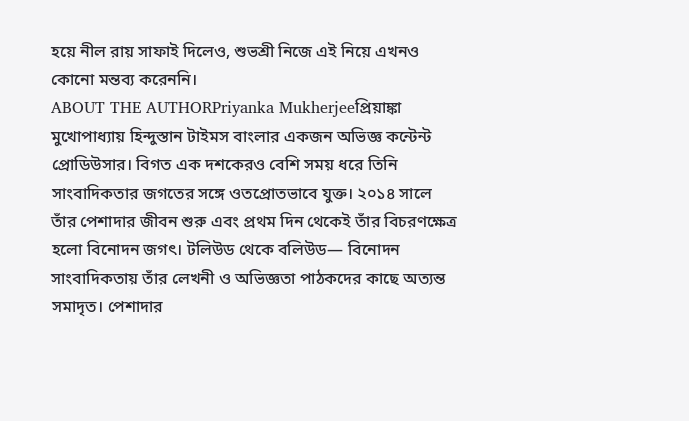হয়ে নীল রায় সাফাই দিলেও, শুভশ্রী নিজে এই নিয়ে এখনও কোনো মন্তব্য করেননি।
ABOUT THE AUTHORPriyanka Mukherjeeপ্রিয়াঙ্কা মুখোপাধ্যায় হিন্দুস্তান টাইমস বাংলার একজন অভিজ্ঞ কন্টেন্ট প্রোডিউসার। বিগত এক দশকেরও বেশি সময় ধরে তিনি সাংবাদিকতার জগতের সঙ্গে ওতপ্রোতভাবে যুক্ত। ২০১৪ সালে তাঁর পেশাদার জীবন শুরু এবং প্রথম দিন থেকেই তাঁর বিচরণক্ষেত্র হলো বিনোদন জগৎ। টলিউড থেকে বলিউড— বিনোদন সাংবাদিকতায় তাঁর লেখনী ও অভিজ্ঞতা পাঠকদের কাছে অত্যন্ত সমাদৃত। পেশাদার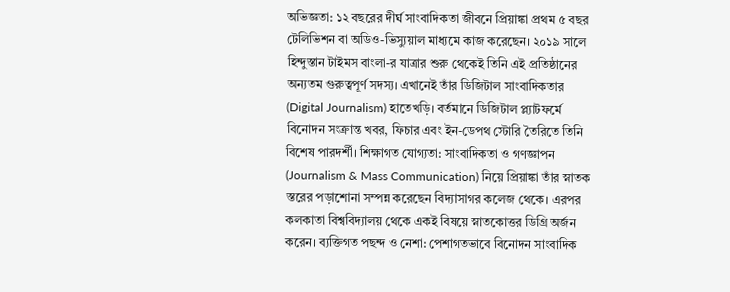অভিজ্ঞতা: ১২ বছরের দীর্ঘ সাংবাদিকতা জীবনে প্রিয়াঙ্কা প্রথম ৫ বছর টেলিভিশন বা অডিও-ভিস্যুয়াল মাধ্যমে কাজ করেছেন। ২০১৯ সালে হিন্দুস্তান টাইমস বাংলা-র যাত্রার শুরু থেকেই তিনি এই প্রতিষ্ঠানের অন্যতম গুরুত্বপূর্ণ সদস্য। এখানেই তাঁর ডিজিটাল সাংবাদিকতার (Digital Journalism) হাতেখড়ি। বর্তমানে ডিজিটাল প্ল্যাটফর্মে বিনোদন সংক্রান্ত খবর, ফিচার এবং ইন-ডেপথ স্টোরি তৈরিতে তিনি বিশেষ পারদর্শী। শিক্ষাগত যোগ্যতা: সাংবাদিকতা ও গণজ্ঞাপন (Journalism & Mass Communication) নিয়ে প্রিয়াঙ্কা তাঁর স্নাতক স্তরের পড়াশোনা সম্পন্ন করেছেন বিদ্যাসাগর কলেজ থেকে। এরপর কলকাতা বিশ্ববিদ্যালয় থেকে একই বিষয়ে স্নাতকোত্তর ডিগ্রি অর্জন করেন। ব্যক্তিগত পছন্দ ও নেশা: পেশাগতভাবে বিনোদন সাংবাদিক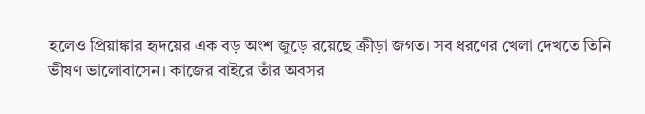হলেও প্রিয়াঙ্কার হৃদয়ের এক বড় অংশ জুড়ে রয়েছে ক্রীড়া জগত। সব ধরণের খেলা দেখতে তিনি ভীষণ ভালোবাসেন। কাজের বাইরে তাঁর অবসর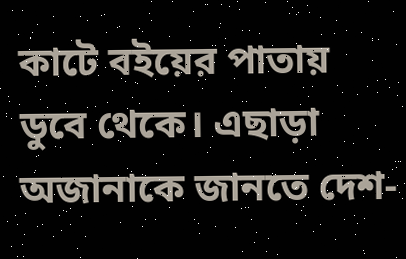কাটে বইয়ের পাতায় ডুবে থেকে। এছাড়া অজানাকে জানতে দেশ-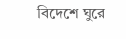বিদেশে ঘুরে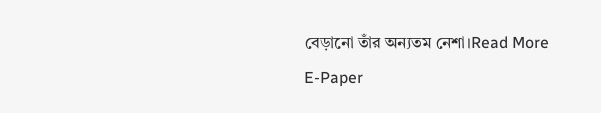বেড়ানো তাঁর অন্যতম নেশা।Read More
E-Paper